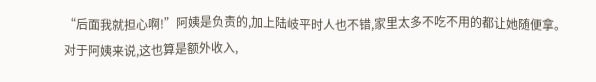“后面我就担心啊!”阿姨是负责的,加上陆岐平时人也不错,家里太多不吃不用的都让她随便拿。
对于阿姨来说,这也算是额外收入,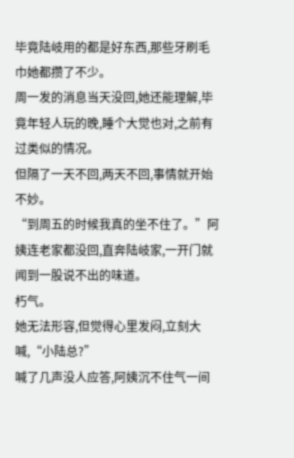毕竟陆岐用的都是好东西,那些牙刷毛巾她都攒了不少。
周一发的消息当天没回,她还能理解,毕竟年轻人玩的晚,睡个大觉也对,之前有过类似的情况。
但隔了一天不回,两天不回,事情就开始不妙。
“到周五的时候我真的坐不住了。”阿姨连老家都没回,直奔陆岐家,一开门就闻到一股说不出的味道。
朽气。
她无法形容,但觉得心里发闷,立刻大喊,“小陆总?”
喊了几声没人应答,阿姨沉不住气一间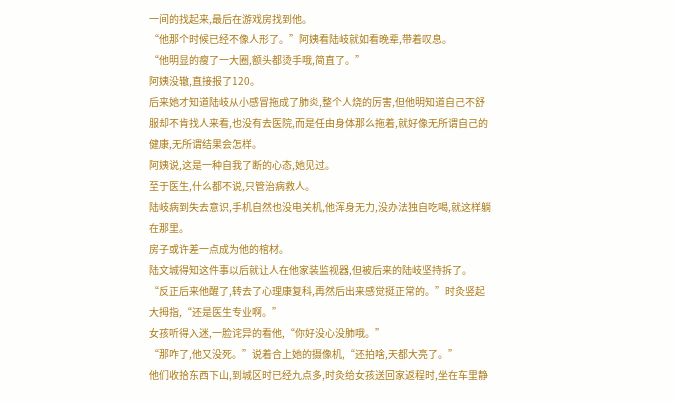一间的找起来,最后在游戏房找到他。
“他那个时候已经不像人形了。”阿姨看陆岐就如看晚辈,带着叹息。
“他明显的瘦了一大圈,额头都烫手哦,简直了。”
阿姨没辙,直接报了120。
后来她才知道陆岐从小感冒拖成了肺炎,整个人烧的厉害,但他明知道自己不舒服却不肯找人来看,也没有去医院,而是任由身体那么拖着,就好像无所谓自己的健康,无所谓结果会怎样。
阿姨说,这是一种自我了断的心态,她见过。
至于医生,什么都不说,只管治病救人。
陆岐病到失去意识,手机自然也没电关机,他浑身无力,没办法独自吃喝,就这样躺在那里。
房子或许差一点成为他的棺材。
陆文城得知这件事以后就让人在他家装监视器,但被后来的陆岐坚持拆了。
“反正后来他醒了,转去了心理康复科,再然后出来感觉挺正常的。”时灸竖起大拇指,“还是医生专业啊。”
女孩听得入迷,一脸诧异的看他,“你好没心没肺哦。”
“那咋了,他又没死。”说着合上她的摄像机,“还拍啥,天都大亮了。”
他们收拾东西下山,到城区时已经九点多,时灸给女孩送回家返程时,坐在车里静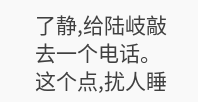了静,给陆岐敲去一个电话。
这个点,扰人睡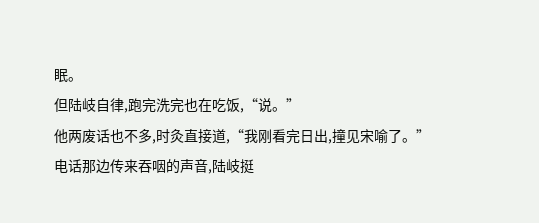眠。
但陆岐自律,跑完洗完也在吃饭,“说。”
他两废话也不多,时灸直接道,“我刚看完日出,撞见宋喻了。”
电话那边传来吞咽的声音,陆岐挺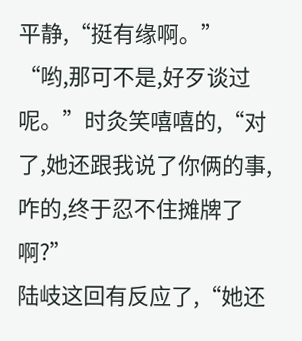平静,“挺有缘啊。”
“哟,那可不是,好歹谈过呢。”时灸笑嘻嘻的,“对了,她还跟我说了你俩的事,咋的,终于忍不住摊牌了啊?”
陆岐这回有反应了,“她还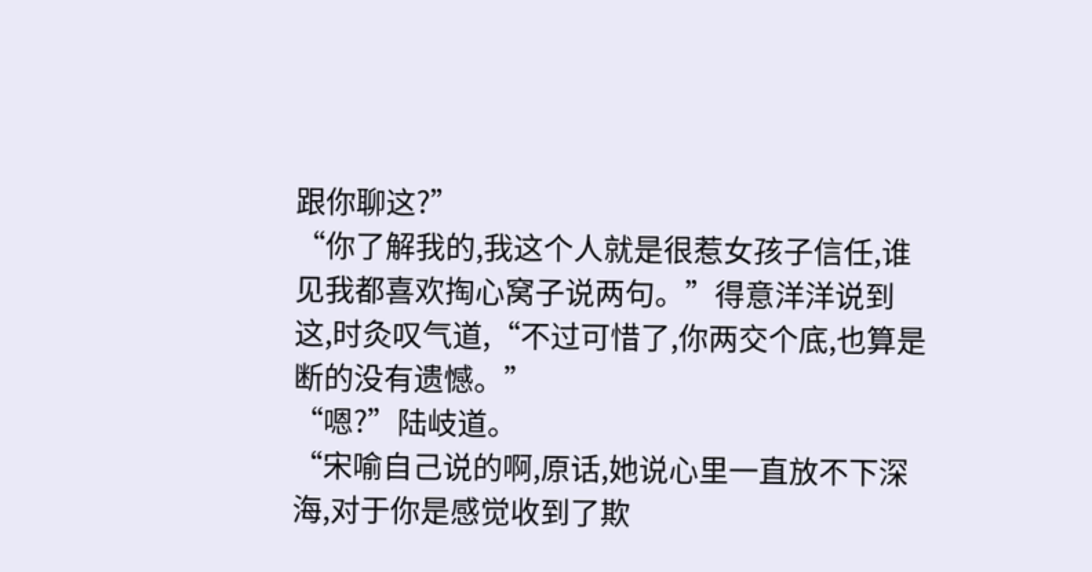跟你聊这?”
“你了解我的,我这个人就是很惹女孩子信任,谁见我都喜欢掏心窝子说两句。”得意洋洋说到这,时灸叹气道,“不过可惜了,你两交个底,也算是断的没有遗憾。”
“嗯?”陆岐道。
“宋喻自己说的啊,原话,她说心里一直放不下深海,对于你是感觉收到了欺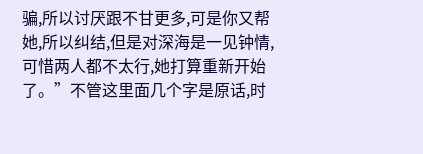骗,所以讨厌跟不甘更多,可是你又帮她,所以纠结,但是对深海是一见钟情,可惜两人都不太行,她打算重新开始了。”不管这里面几个字是原话,时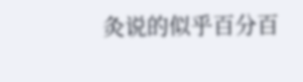灸说的似乎百分百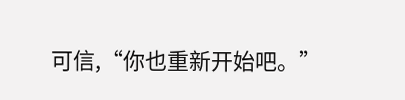可信,“你也重新开始吧。”